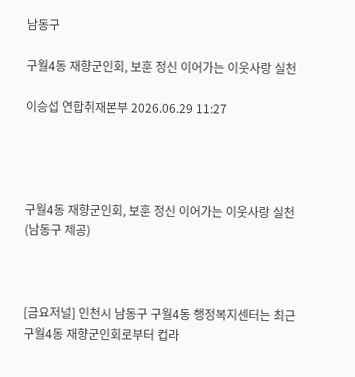남동구

구월4동 재향군인회, 보훈 정신 이어가는 이웃사랑 실천

이승섭 연합취재본부 2026.06.29 11:27




구월4동 재향군인회, 보훈 정신 이어가는 이웃사랑 실천 (남동구 제공)



[금요저널] 인천시 남동구 구월4동 행정복지센터는 최근 구월4동 재향군인회로부터 컵라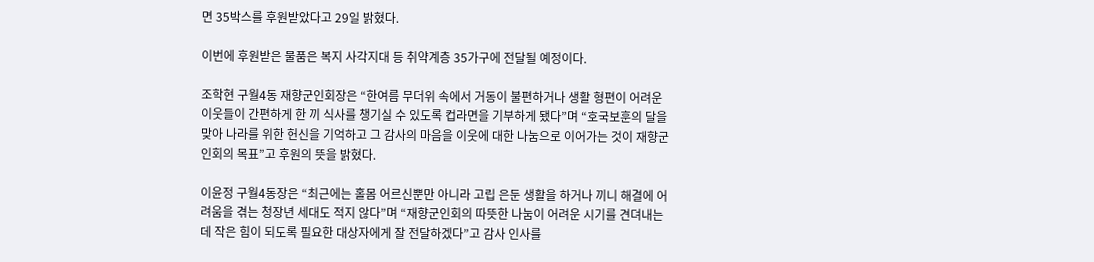면 35박스를 후원받았다고 29일 밝혔다.

이번에 후원받은 물품은 복지 사각지대 등 취약계층 35가구에 전달될 예정이다.

조학현 구월4동 재향군인회장은 “한여름 무더위 속에서 거동이 불편하거나 생활 형편이 어려운 이웃들이 간편하게 한 끼 식사를 챙기실 수 있도록 컵라면을 기부하게 됐다”며 “호국보훈의 달을 맞아 나라를 위한 헌신을 기억하고 그 감사의 마음을 이웃에 대한 나눔으로 이어가는 것이 재향군인회의 목표”고 후원의 뜻을 밝혔다.

이윤정 구월4동장은 “최근에는 홀몸 어르신뿐만 아니라 고립 은둔 생활을 하거나 끼니 해결에 어려움을 겪는 청장년 세대도 적지 않다”며 “재향군인회의 따뜻한 나눔이 어려운 시기를 견뎌내는 데 작은 힘이 되도록 필요한 대상자에게 잘 전달하겠다”고 감사 인사를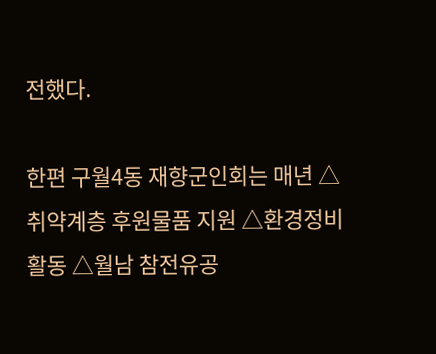전했다.

한편 구월4동 재향군인회는 매년 △취약계층 후원물품 지원 △환경정비 활동 △월남 참전유공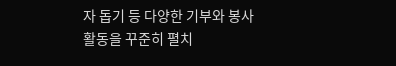자 돕기 등 다양한 기부와 봉사 활동을 꾸준히 펼치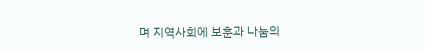며 지역사회에 보훈과 나눔의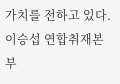가치를 전하고 있다.
이승섭 연합취재본부